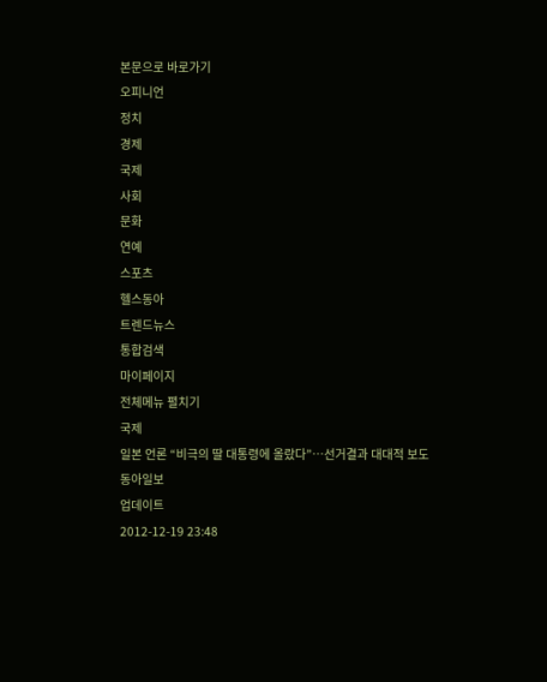본문으로 바로가기
오피니언
정치
경제
국제
사회
문화
연예
스포츠
헬스동아
트렌드뉴스
통합검색
마이페이지
전체메뉴 펼치기
국제
일본 언론 “비극의 딸 대통령에 올랐다”…선거결과 대대적 보도
동아일보
업데이트
2012-12-19 23:48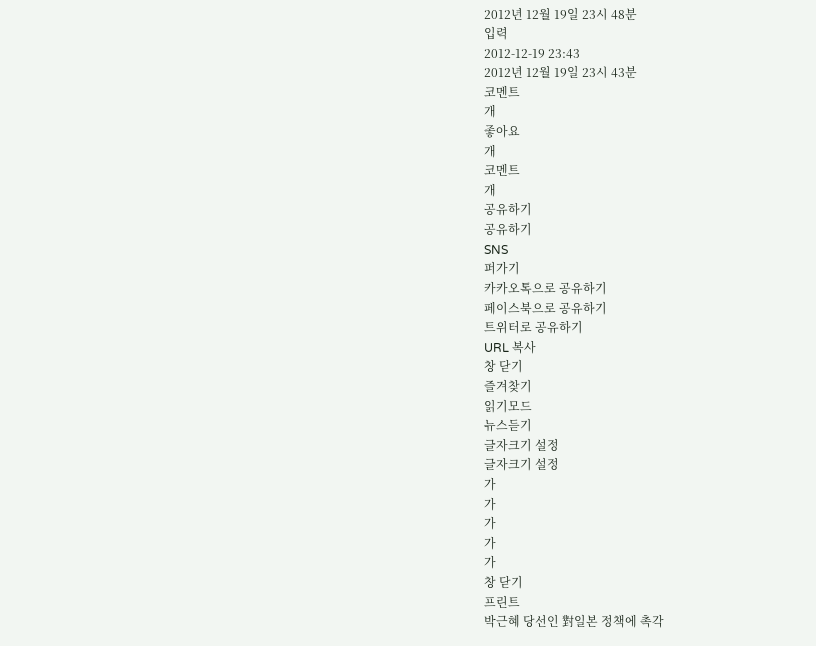2012년 12월 19일 23시 48분
입력
2012-12-19 23:43
2012년 12월 19일 23시 43분
코멘트
개
좋아요
개
코멘트
개
공유하기
공유하기
SNS
퍼가기
카카오톡으로 공유하기
페이스북으로 공유하기
트위터로 공유하기
URL 복사
창 닫기
즐겨찾기
읽기모드
뉴스듣기
글자크기 설정
글자크기 설정
가
가
가
가
가
창 닫기
프린트
박근혜 당선인 對일본 정책에 촉각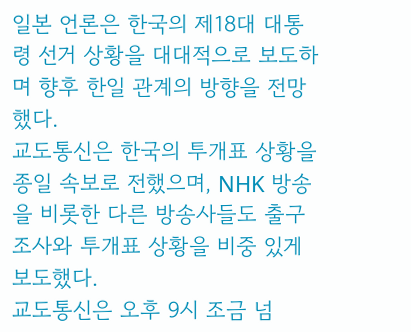일본 언론은 한국의 제18대 대통령 선거 상황을 대대적으로 보도하며 향후 한일 관계의 방향을 전망했다.
교도통신은 한국의 투개표 상황을 종일 속보로 전했으며, NHK 방송을 비롯한 다른 방송사들도 출구조사와 투개표 상황을 비중 있게 보도했다.
교도통신은 오후 9시 조금 넘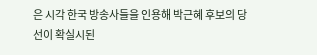은 시각 한국 방송사들을 인용해 박근혜 후보의 당선이 확실시된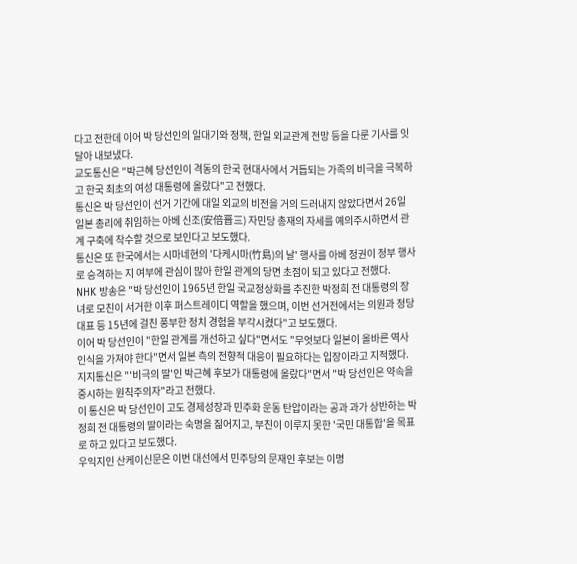다고 전한데 이어 박 당선인의 일대기와 정책, 한일 외교관계 전망 등을 다룬 기사를 잇달아 내보냈다.
교도통신은 "박근혜 당선인이 격동의 한국 현대사에서 거듭되는 가족의 비극을 극복하고 한국 최초의 여성 대통령에 올랐다"고 전했다.
통신은 박 당선인이 선거 기간에 대일 외교의 비전을 거의 드러내지 않았다면서 26일 일본 총리에 취임하는 아베 신조(安倍晋三) 자민당 총재의 자세를 예의주시하면서 관계 구축에 착수할 것으로 보인다고 보도했다.
통신은 또 한국에서는 시마네현의 '다케시마(竹島)의 날' 행사를 아베 정권이 정부 행사로 승격하는 지 여부에 관심이 많아 한일 관계의 당면 초점이 되고 있다고 전했다.
NHK 방송은 "박 당선인이 1965년 한일 국교정상화를 추진한 박정희 전 대통령의 장녀로 모친이 서거한 이후 퍼스트레이디 역할을 했으며, 이번 선거전에서는 의원과 정당 대표 등 15년에 걸친 풍부한 정치 경험을 부각시켰다"고 보도했다.
이어 박 당선인이 "한일 관계를 개선하고 싶다"면서도 "무엇보다 일본이 올바른 역사 인식을 가져야 한다"면서 일본 측의 전향적 대응이 필요하다는 입장이라고 지적했다.
지지통신은 "'비극의 딸'인 박근혜 후보가 대통령에 올랐다"면서 "박 당선인은 약속을 중시하는 원칙주의자"라고 전했다.
이 통신은 박 당선인이 고도 경제성장과 민주화 운동 탄압이라는 공과 과가 상반하는 박정희 전 대통령의 딸이라는 숙명을 짊어지고, 부친이 이루지 못한 '국민 대통합'을 목표로 하고 있다고 보도했다.
우익지인 산케이신문은 이번 대선에서 민주당의 문재인 후보는 이명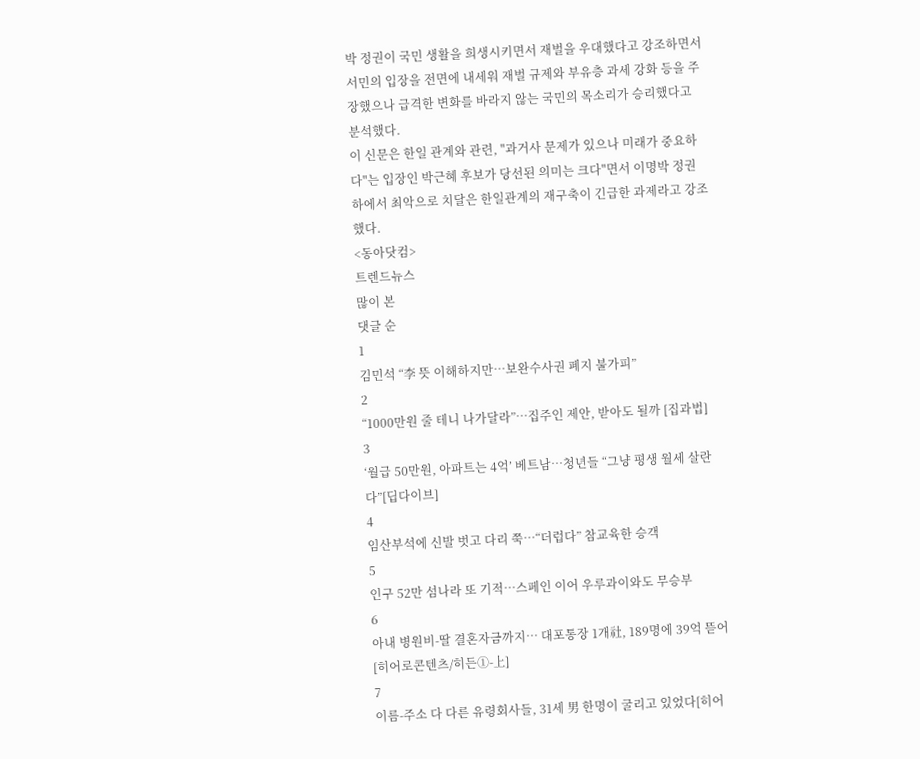박 정권이 국민 생활을 희생시키면서 재벌을 우대했다고 강조하면서 서민의 입장을 전면에 내세워 재벌 규제와 부유층 과세 강화 등을 주장했으나 급격한 변화를 바라지 않는 국민의 목소리가 승리했다고 분석했다.
이 신문은 한일 관계와 관련, "과거사 문제가 있으나 미래가 중요하다"는 입장인 박근혜 후보가 당선된 의미는 크다"면서 이명박 정권 하에서 최악으로 치달은 한일관계의 재구축이 긴급한 과제라고 강조했다.
<동아닷컴>
트렌드뉴스
많이 본
댓글 순
1
김민석 “李 뜻 이해하지만…보완수사권 폐지 불가피”
2
“1000만원 줄 테니 나가달라”…집주인 제안, 받아도 될까 [집과법]
3
‘월급 50만원, 아파트는 4억’ 베트남…청년들 “그냥 평생 월세 살란다”[딥다이브]
4
임산부석에 신발 벗고 다리 쭉…“더럽다” 참교육한 승객
5
인구 52만 섬나라 또 기적…스페인 이어 우루과이와도 무승부
6
아내 병원비-딸 결혼자금까지… 대포통장 1개社, 189명에 39억 뜯어[히어로콘텐츠/히든①-上]
7
이름-주소 다 다른 유령회사들, 31세 男 한명이 굴리고 있었다[히어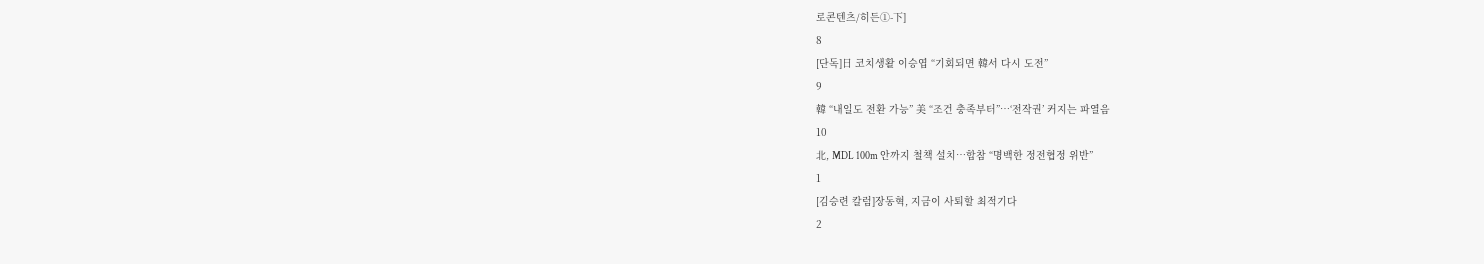로콘텐츠/히든①-下]
8
[단독]日 코치생활 이승엽 “기회되면 韓서 다시 도전”
9
韓 “내일도 전환 가능” 美 “조건 충족부터”…‘전작권’ 커지는 파열음
10
北, MDL 100m 안까지 철책 설치…합참 “명백한 정전협정 위반”
1
[김승련 칼럼]장동혁, 지금이 사퇴할 최적기다
2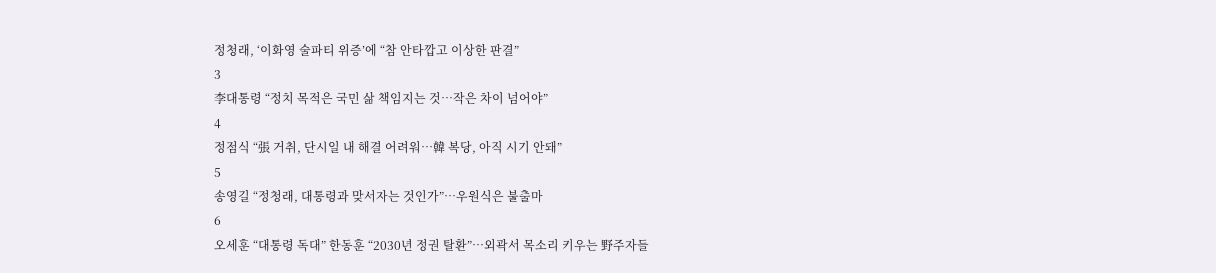정청래, ‘이화영 술파티 위증’에 “참 안타깝고 이상한 판결”
3
李대통령 “정치 목적은 국민 삶 책임지는 것…작은 차이 넘어야”
4
정점식 “張 거취, 단시일 내 해결 어려워…韓 복당, 아직 시기 안돼”
5
송영길 “정청래, 대통령과 맞서자는 것인가”…우원식은 불출마
6
오세훈 “대통령 독대” 한동훈 “2030년 정권 탈환”…외곽서 목소리 키우는 野주자들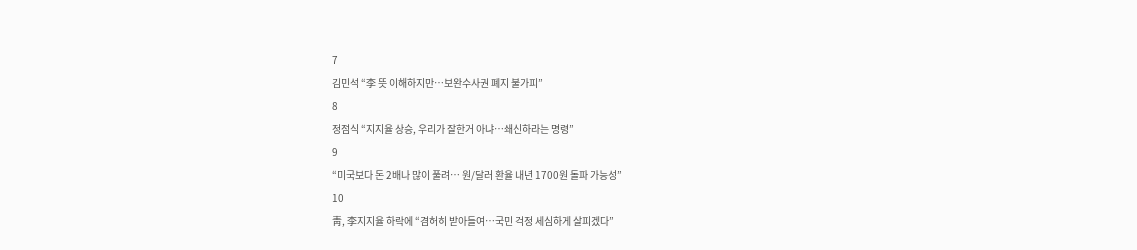7
김민석 “李 뜻 이해하지만…보완수사권 폐지 불가피”
8
정점식 “지지율 상승, 우리가 잘한거 아냐…쇄신하라는 명령”
9
“미국보다 돈 2배나 많이 풀려… 원/달러 환율 내년 1700원 돌파 가능성”
10
靑, 李지지율 하락에 “겸허히 받아들여…국민 걱정 세심하게 살피겠다”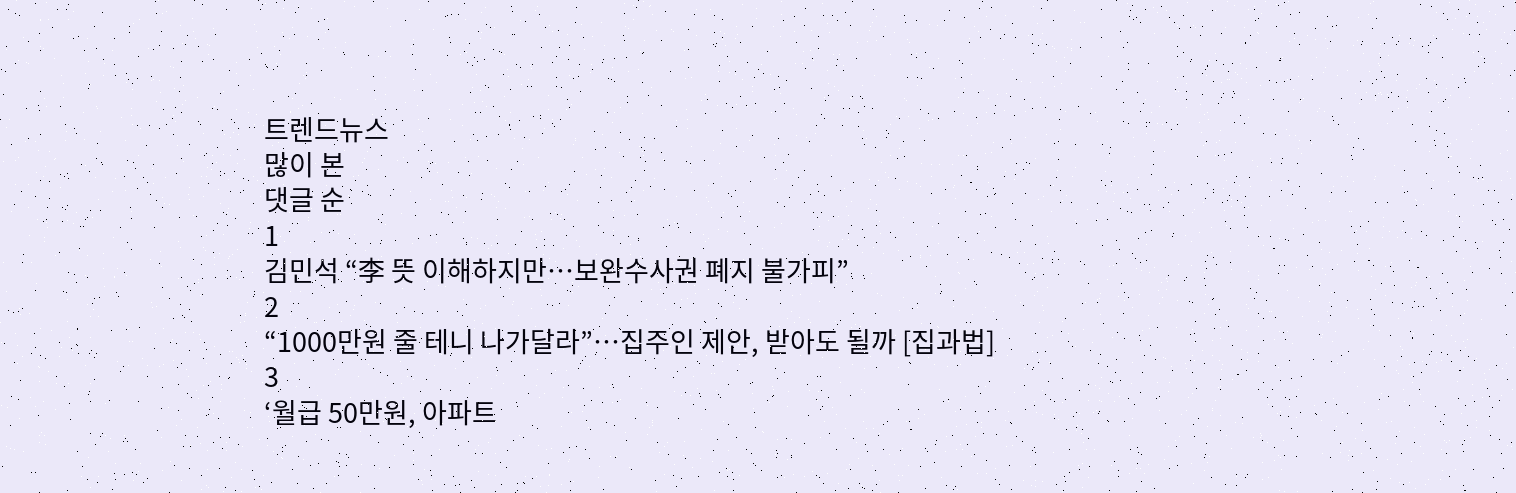트렌드뉴스
많이 본
댓글 순
1
김민석 “李 뜻 이해하지만…보완수사권 폐지 불가피”
2
“1000만원 줄 테니 나가달라”…집주인 제안, 받아도 될까 [집과법]
3
‘월급 50만원, 아파트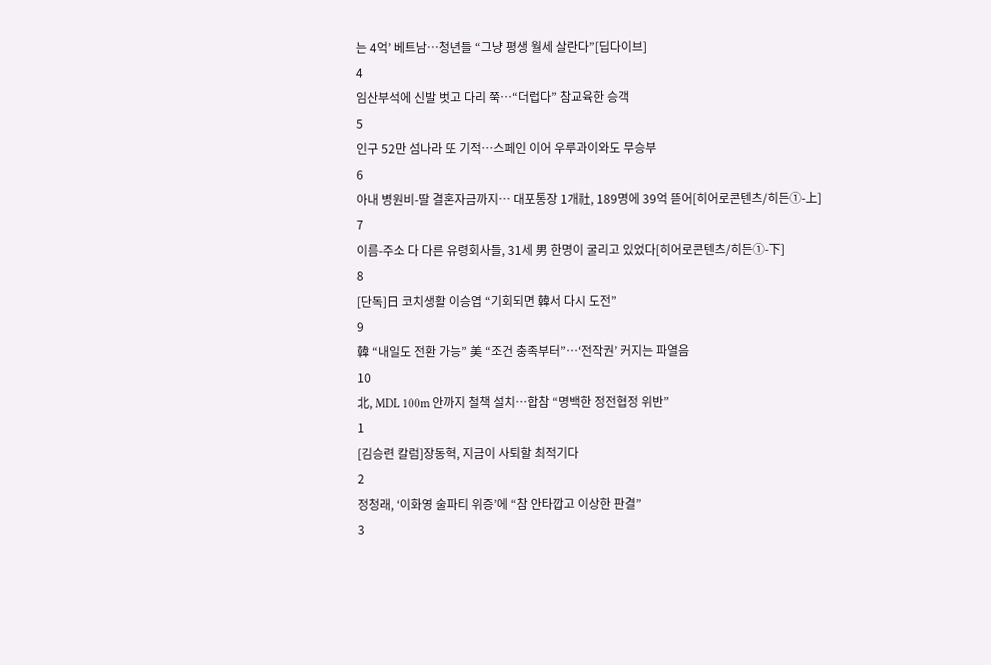는 4억’ 베트남…청년들 “그냥 평생 월세 살란다”[딥다이브]
4
임산부석에 신발 벗고 다리 쭉…“더럽다” 참교육한 승객
5
인구 52만 섬나라 또 기적…스페인 이어 우루과이와도 무승부
6
아내 병원비-딸 결혼자금까지… 대포통장 1개社, 189명에 39억 뜯어[히어로콘텐츠/히든①-上]
7
이름-주소 다 다른 유령회사들, 31세 男 한명이 굴리고 있었다[히어로콘텐츠/히든①-下]
8
[단독]日 코치생활 이승엽 “기회되면 韓서 다시 도전”
9
韓 “내일도 전환 가능” 美 “조건 충족부터”…‘전작권’ 커지는 파열음
10
北, MDL 100m 안까지 철책 설치…합참 “명백한 정전협정 위반”
1
[김승련 칼럼]장동혁, 지금이 사퇴할 최적기다
2
정청래, ‘이화영 술파티 위증’에 “참 안타깝고 이상한 판결”
3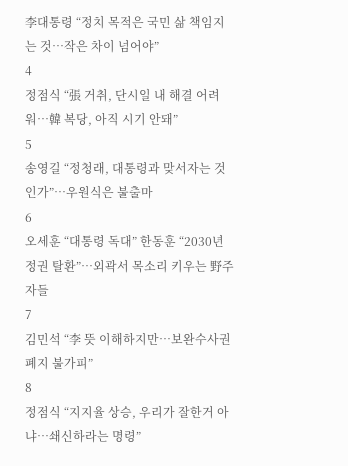李대통령 “정치 목적은 국민 삶 책임지는 것…작은 차이 넘어야”
4
정점식 “張 거취, 단시일 내 해결 어려워…韓 복당, 아직 시기 안돼”
5
송영길 “정청래, 대통령과 맞서자는 것인가”…우원식은 불출마
6
오세훈 “대통령 독대” 한동훈 “2030년 정권 탈환”…외곽서 목소리 키우는 野주자들
7
김민석 “李 뜻 이해하지만…보완수사권 폐지 불가피”
8
정점식 “지지율 상승, 우리가 잘한거 아냐…쇄신하라는 명령”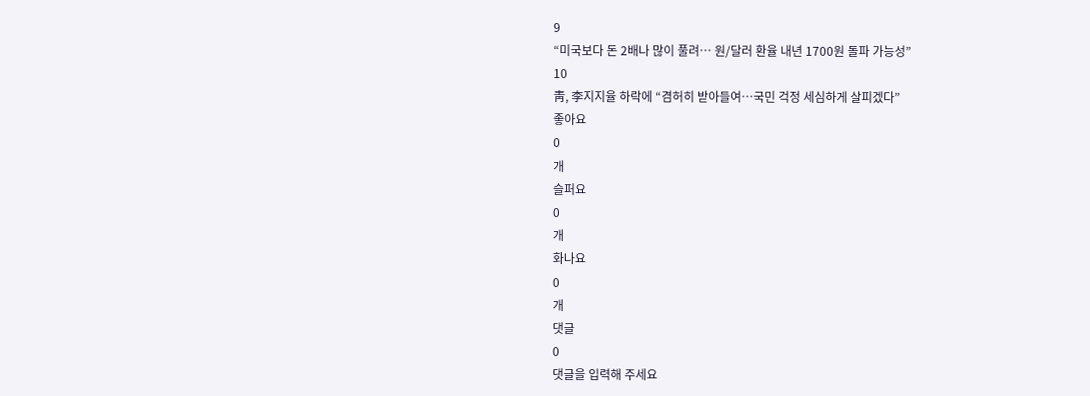9
“미국보다 돈 2배나 많이 풀려… 원/달러 환율 내년 1700원 돌파 가능성”
10
靑, 李지지율 하락에 “겸허히 받아들여…국민 걱정 세심하게 살피겠다”
좋아요
0
개
슬퍼요
0
개
화나요
0
개
댓글
0
댓글을 입력해 주세요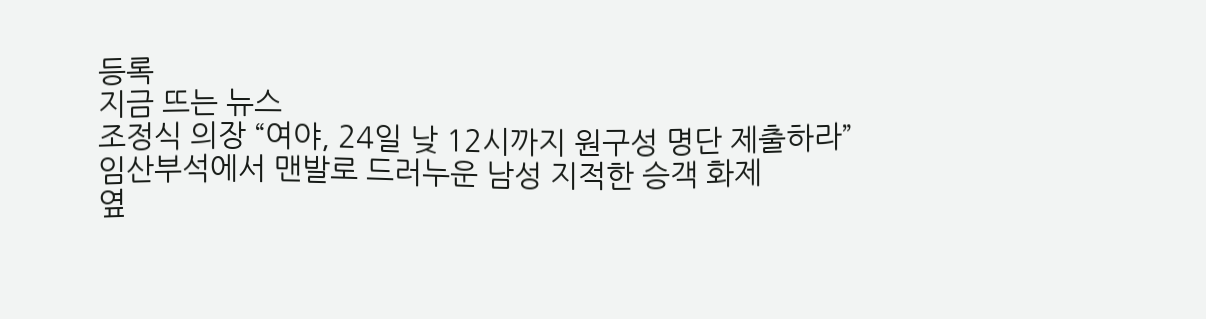등록
지금 뜨는 뉴스
조정식 의장 “여야, 24일 낮 12시까지 원구성 명단 제출하라”
임산부석에서 맨발로 드러누운 남성 지적한 승객 화제
옆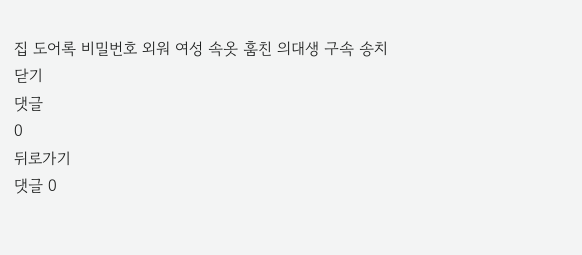집 도어록 비밀번호 외워 여성 속옷 훔친 의대생 구속 송치
닫기
댓글
0
뒤로가기
댓글 0